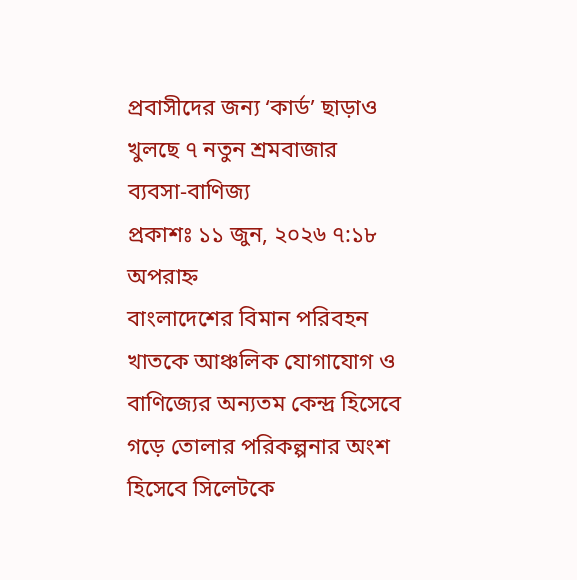প্রবাসীদের জন্য ‘কার্ড’ ছাড়াও খুলছে ৭ নতুন শ্রমবাজার
ব্যবসা-বাণিজ্য
প্রকাশঃ ১১ জুন, ২০২৬ ৭:১৮ অপরাহ্ন
বাংলাদেশের বিমান পরিবহন খাতকে আঞ্চলিক যোগাযোগ ও বাণিজ্যের অন্যতম কেন্দ্র হিসেবে গড়ে তোলার পরিকল্পনার অংশ হিসেবে সিলেটকে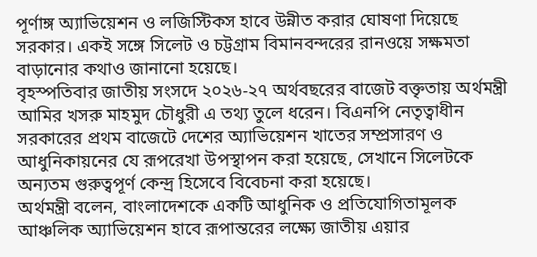পূর্ণাঙ্গ অ্যাভিয়েশন ও লজিস্টিকস হাবে উন্নীত করার ঘোষণা দিয়েছে সরকার। একই সঙ্গে সিলেট ও চট্টগ্রাম বিমানবন্দরের রানওয়ে সক্ষমতা বাড়ানোর কথাও জানানো হয়েছে।
বৃহস্পতিবার জাতীয় সংসদে ২০২৬-২৭ অর্থবছরের বাজেট বক্তৃতায় অর্থমন্ত্রী আমির খসরু মাহমুদ চৌধুরী এ তথ্য তুলে ধরেন। বিএনপি নেতৃত্বাধীন সরকারের প্রথম বাজেটে দেশের অ্যাভিয়েশন খাতের সম্প্রসারণ ও আধুনিকায়নের যে রূপরেখা উপস্থাপন করা হয়েছে, সেখানে সিলেটকে অন্যতম গুরুত্বপূর্ণ কেন্দ্র হিসেবে বিবেচনা করা হয়েছে।
অর্থমন্ত্রী বলেন, বাংলাদেশকে একটি আধুনিক ও প্রতিযোগিতামূলক আঞ্চলিক অ্যাভিয়েশন হাবে রূপান্তরের লক্ষ্যে জাতীয় এয়ার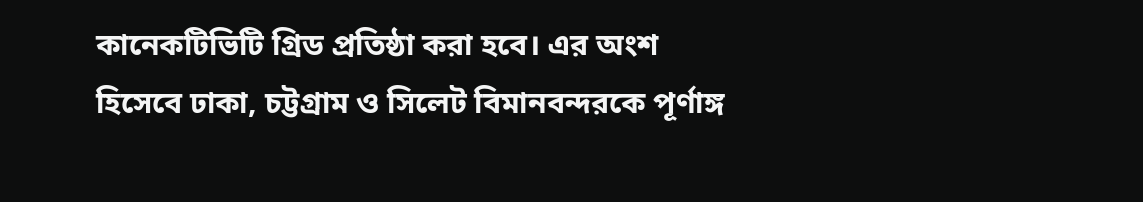কানেকটিভিটি গ্রিড প্রতিষ্ঠা করা হবে। এর অংশ হিসেবে ঢাকা, চট্টগ্রাম ও সিলেট বিমানবন্দরকে পূর্ণাঙ্গ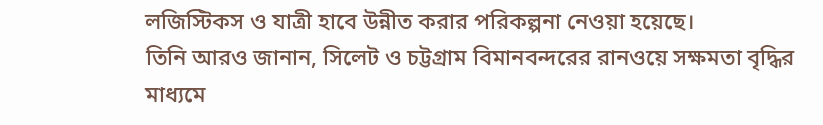লজিস্টিকস ও যাত্রী হাবে উন্নীত করার পরিকল্পনা নেওয়া হয়েছে।
তিনি আরও জানান, সিলেট ও চট্টগ্রাম বিমানবন্দরের রানওয়ে সক্ষমতা বৃদ্ধির মাধ্যমে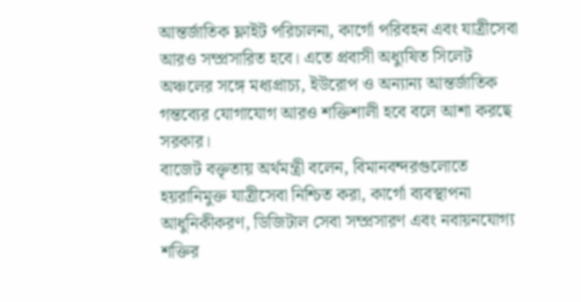আন্তর্জাতিক ফ্লাইট পরিচালনা, কার্গো পরিবহন এবং যাত্রীসেবা আরও সম্প্রসারিত হবে। এতে প্রবাসী অধ্যুষিত সিলেট অঞ্চলের সঙ্গে মধ্যপ্রাচ্য, ইউরোপ ও অন্যান্য আন্তর্জাতিক গন্তব্যের যোগাযোগ আরও শক্তিশালী হবে বলে আশা করছে সরকার।
বাজেট বক্তৃতায় অর্থমন্ত্রী বলেন, বিমানবন্দরগুলোতে হয়রানিমুক্ত যাত্রীসেবা নিশ্চিত করা, কার্গো ব্যবস্থাপনা আধুনিকীকরণ, ডিজিটাল সেবা সম্প্রসারণ এবং নবায়নযোগ্য শক্তির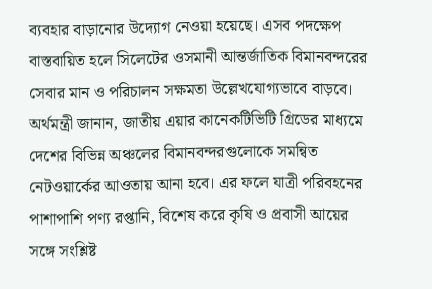ব্যবহার বাড়ানোর উদ্যোগ নেওয়া হয়েছে। এসব পদক্ষেপ বাস্তবায়িত হলে সিলেটের ওসমানী আন্তর্জাতিক বিমানবন্দরের সেবার মান ও পরিচালন সক্ষমতা উল্লেখযোগ্যভাবে বাড়বে।
অর্থমন্ত্রী জানান, জাতীয় এয়ার কানেকটিভিটি গ্রিডের মাধ্যমে দেশের বিভিন্ন অঞ্চলের বিমানবন্দরগুলোকে সমন্বিত নেটওয়ার্কের আওতায় আনা হবে। এর ফলে যাত্রী পরিবহনের পাশাপাশি পণ্য রপ্তানি, বিশেষ করে কৃষি ও প্রবাসী আয়ের সঙ্গে সংশ্লিষ্ট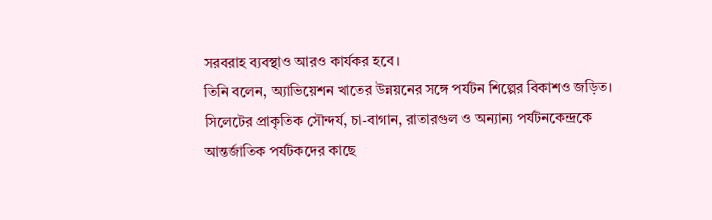সরবরাহ ব্যবস্থাও আরও কার্যকর হবে।
তিনি বলেন, অ্যাভিয়েশন খাতের উন্নয়নের সঙ্গে পর্যটন শিল্পের বিকাশও জড়িত। সিলেটের প্রাকৃতিক সৌন্দর্য, চা-বাগান, রাতারগুল ও অন্যান্য পর্যটনকেন্দ্রকে আন্তর্জাতিক পর্যটকদের কাছে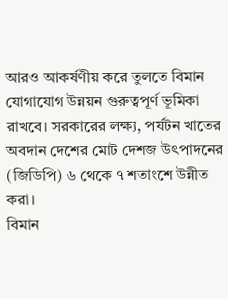আরও আকর্ষণীয় করে তুলতে বিমান যোগাযোগ উন্নয়ন গুরুত্বপূর্ণ ভূমিকা রাখবে। সরকারের লক্ষ্য, পর্যটন খাতের অবদান দেশের মোট দেশজ উৎপাদনের (জিডিপি) ৬ থেকে ৭ শতাংশে উন্নীত করা।
বিমান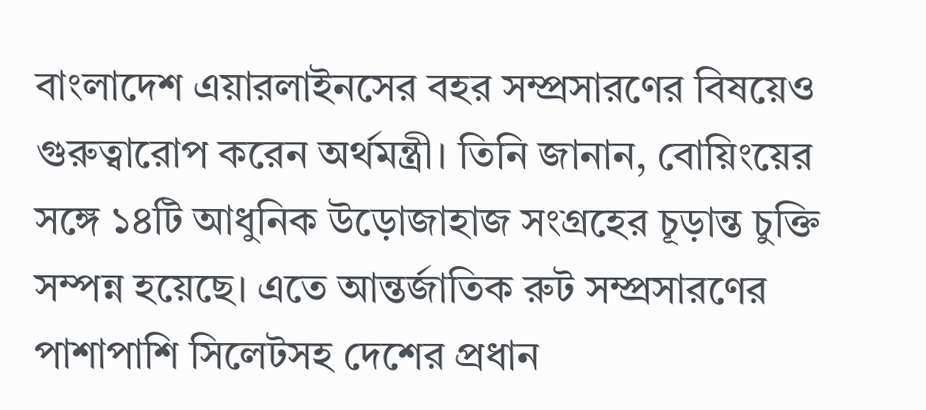বাংলাদেশ এয়ারলাইনসের বহর সম্প্রসারণের বিষয়েও গুরুত্বারোপ করেন অর্থমন্ত্রী। তিনি জানান, বোয়িংয়ের সঙ্গে ১৪টি আধুনিক উড়োজাহাজ সংগ্রহের চূড়ান্ত চুক্তি সম্পন্ন হয়েছে। এতে আন্তর্জাতিক রুট সম্প্রসারণের পাশাপাশি সিলেটসহ দেশের প্রধান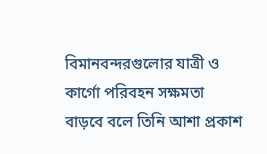বিমানবন্দরগুলোর যাত্রী ও কার্গো পরিবহন সক্ষমতা বাড়বে বলে তিনি আশা প্রকাশ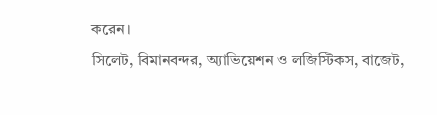করেন।
সিলেট, বিমানবন্দর, অ্যাভিয়েশন ও লজিস্টিকস, বাজেট,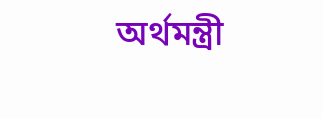অর্থমন্ত্রী